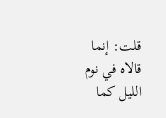قلت: إنما قالاه في نوم الليل كما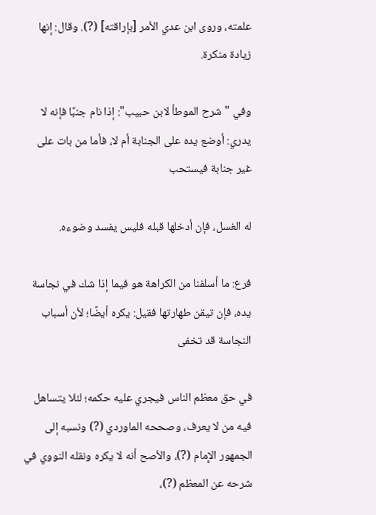علمته، وروى ابن عدي الأمر [بإراقته] (?). وقال: إنها زيادة منكرة.

وفي "شرح الموطأ لابن حبيب": إذا نام جنبًا فإنه لا يدري: أوضع يده على الجنابة أم لا، فأما من بات على غير جنابة فيستحب

له الغسل، فإن أدخلها قبله فليس يفسد وضوءه.

فرع: ما أسلفنا من الكراهة هو فيما إذا شك في نجاسة يده، فإن تيقن طهارتها فقيل: يكره أيضًا؛ لأن أسباب النجاسة قد تخفى

في حق معظم الناس فيجري عليه حكمه؛ لئلا يتساهل فيه من لا يعرف، وصححه الماوردي (?) ونسبه إلى الجمهور الإِمام (?)، والأصح أنه لا يكره ونقله النووي في شرحه عن المعظم (?)،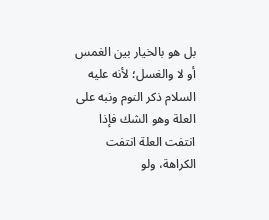بل هو بالخيار بين الغمس أو لا والغسل؛ لأنه عليه السلام ذكر النوم ونبه على العلة وهو الشك فإذا انتفت العلة انتفت الكراهة، ولو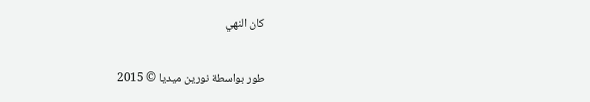كان النهي

طور بواسطة نورين ميديا © 2015